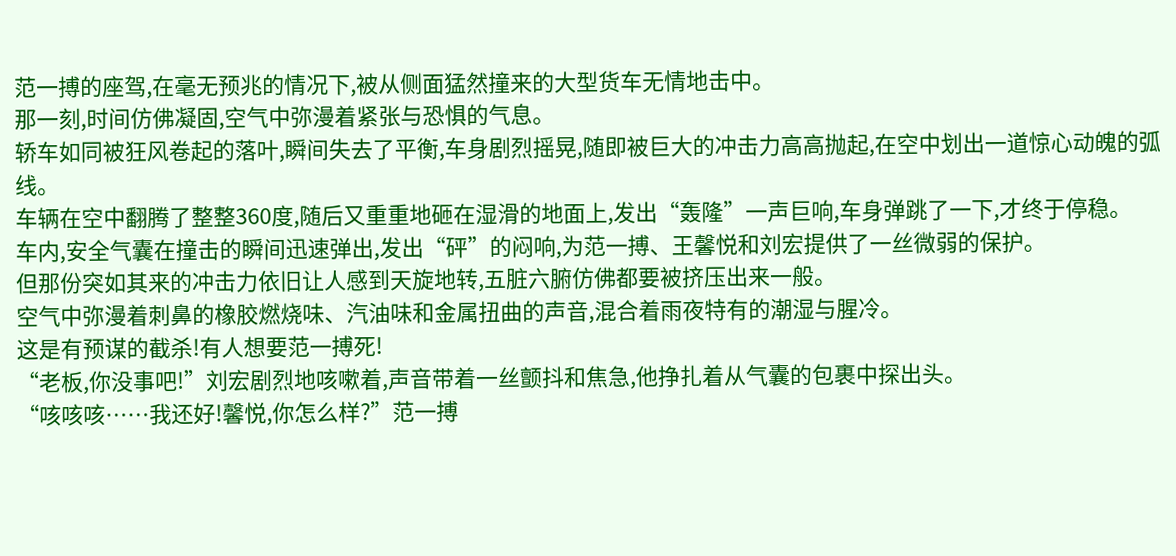范一搏的座驾,在毫无预兆的情况下,被从侧面猛然撞来的大型货车无情地击中。
那一刻,时间仿佛凝固,空气中弥漫着紧张与恐惧的气息。
轿车如同被狂风卷起的落叶,瞬间失去了平衡,车身剧烈摇晃,随即被巨大的冲击力高高抛起,在空中划出一道惊心动魄的弧线。
车辆在空中翻腾了整整360度,随后又重重地砸在湿滑的地面上,发出“轰隆”一声巨响,车身弹跳了一下,才终于停稳。
车内,安全气囊在撞击的瞬间迅速弹出,发出“砰”的闷响,为范一搏、王馨悦和刘宏提供了一丝微弱的保护。
但那份突如其来的冲击力依旧让人感到天旋地转,五脏六腑仿佛都要被挤压出来一般。
空气中弥漫着刺鼻的橡胶燃烧味、汽油味和金属扭曲的声音,混合着雨夜特有的潮湿与腥冷。
这是有预谋的截杀!有人想要范一搏死!
“老板,你没事吧!”刘宏剧烈地咳嗽着,声音带着一丝颤抖和焦急,他挣扎着从气囊的包裹中探出头。
“咳咳咳……我还好!馨悦,你怎么样?”范一搏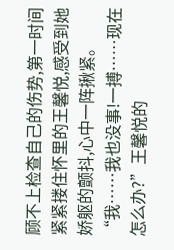顾不上检查自己的伤势,第一时间紧紧搂住怀里的王馨悦,感受到她娇躯的颤抖,心中一阵揪紧。
“我……我也没事!一搏……现在怎么办?”王馨悦的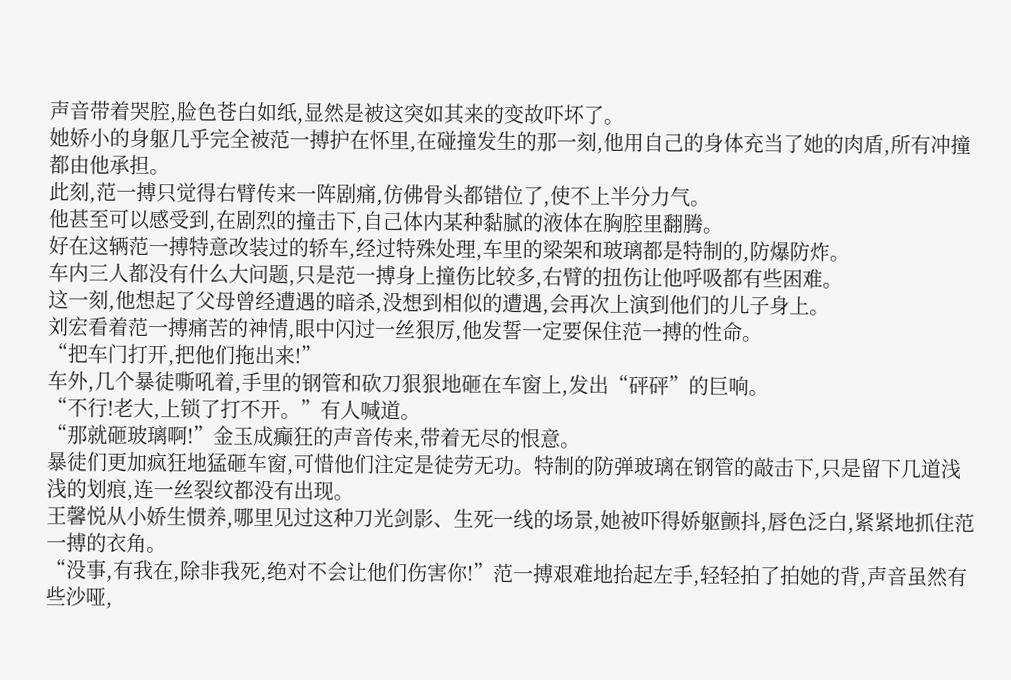声音带着哭腔,脸色苍白如纸,显然是被这突如其来的变故吓坏了。
她娇小的身躯几乎完全被范一搏护在怀里,在碰撞发生的那一刻,他用自己的身体充当了她的肉盾,所有冲撞都由他承担。
此刻,范一搏只觉得右臂传来一阵剧痛,仿佛骨头都错位了,使不上半分力气。
他甚至可以感受到,在剧烈的撞击下,自己体内某种黏腻的液体在胸腔里翻腾。
好在这辆范一搏特意改装过的轿车,经过特殊处理,车里的梁架和玻璃都是特制的,防爆防炸。
车内三人都没有什么大问题,只是范一搏身上撞伤比较多,右臂的扭伤让他呼吸都有些困难。
这一刻,他想起了父母曾经遭遇的暗杀,没想到相似的遭遇,会再次上演到他们的儿子身上。
刘宏看着范一搏痛苦的神情,眼中闪过一丝狠厉,他发誓一定要保住范一搏的性命。
“把车门打开,把他们拖出来!”
车外,几个暴徒嘶吼着,手里的钢管和砍刀狠狠地砸在车窗上,发出“砰砰”的巨响。
“不行!老大,上锁了打不开。”有人喊道。
“那就砸玻璃啊!”金玉成癫狂的声音传来,带着无尽的恨意。
暴徒们更加疯狂地猛砸车窗,可惜他们注定是徒劳无功。特制的防弹玻璃在钢管的敲击下,只是留下几道浅浅的划痕,连一丝裂纹都没有出现。
王馨悦从小娇生惯养,哪里见过这种刀光剑影、生死一线的场景,她被吓得娇躯颤抖,唇色泛白,紧紧地抓住范一搏的衣角。
“没事,有我在,除非我死,绝对不会让他们伤害你!”范一搏艰难地抬起左手,轻轻拍了拍她的背,声音虽然有些沙哑,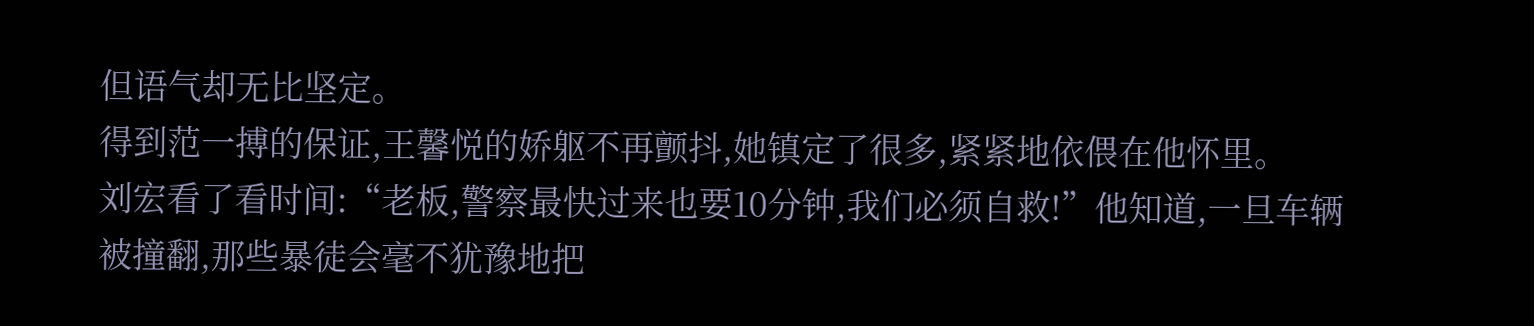但语气却无比坚定。
得到范一搏的保证,王馨悦的娇躯不再颤抖,她镇定了很多,紧紧地依偎在他怀里。
刘宏看了看时间:“老板,警察最快过来也要10分钟,我们必须自救!”他知道,一旦车辆被撞翻,那些暴徒会毫不犹豫地把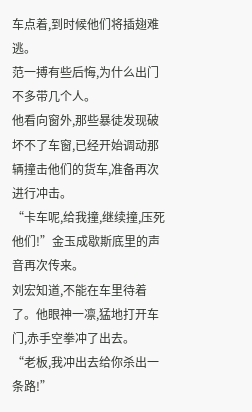车点着,到时候他们将插翅难逃。
范一搏有些后悔,为什么出门不多带几个人。
他看向窗外,那些暴徒发现破坏不了车窗,已经开始调动那辆撞击他们的货车,准备再次进行冲击。
“卡车呢,给我撞,继续撞,压死他们!”金玉成歇斯底里的声音再次传来。
刘宏知道,不能在车里待着了。他眼神一凛,猛地打开车门,赤手空拳冲了出去。
“老板,我冲出去给你杀出一条路!”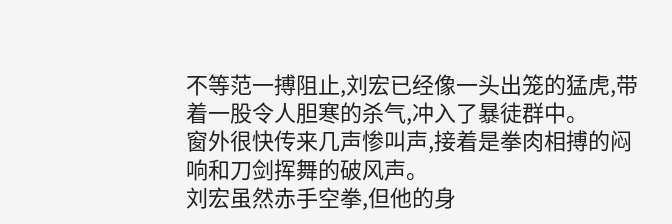不等范一搏阻止,刘宏已经像一头出笼的猛虎,带着一股令人胆寒的杀气,冲入了暴徒群中。
窗外很快传来几声惨叫声,接着是拳肉相搏的闷响和刀剑挥舞的破风声。
刘宏虽然赤手空拳,但他的身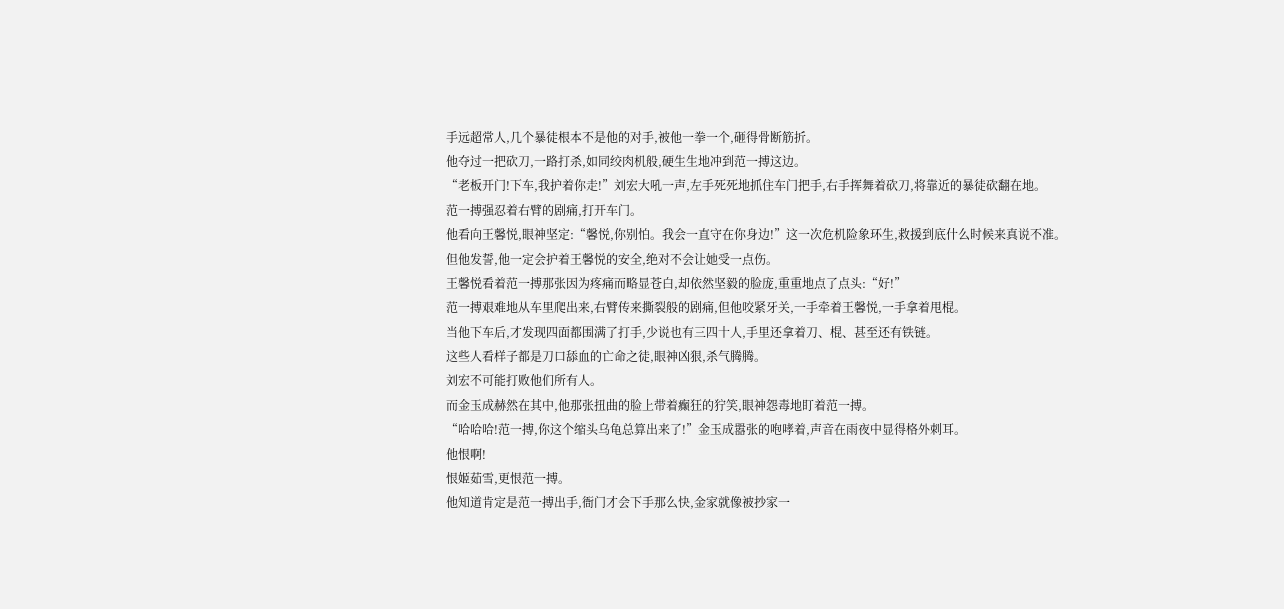手远超常人,几个暴徒根本不是他的对手,被他一拳一个,砸得骨断筋折。
他夺过一把砍刀,一路打杀,如同绞肉机般,硬生生地冲到范一搏这边。
“老板开门!下车,我护着你走!”刘宏大吼一声,左手死死地抓住车门把手,右手挥舞着砍刀,将靠近的暴徒砍翻在地。
范一搏强忍着右臂的剧痛,打开车门。
他看向王馨悦,眼神坚定:“馨悦,你别怕。我会一直守在你身边!”这一次危机险象环生,救援到底什么时候来真说不准。
但他发誓,他一定会护着王馨悦的安全,绝对不会让她受一点伤。
王馨悦看着范一搏那张因为疼痛而略显苍白,却依然坚毅的脸庞,重重地点了点头:“好!”
范一搏艰难地从车里爬出来,右臂传来撕裂般的剧痛,但他咬紧牙关,一手牵着王馨悦,一手拿着甩棍。
当他下车后,才发现四面都围满了打手,少说也有三四十人,手里还拿着刀、棍、甚至还有铁链。
这些人看样子都是刀口舔血的亡命之徒,眼神凶狠,杀气腾腾。
刘宏不可能打败他们所有人。
而金玉成赫然在其中,他那张扭曲的脸上带着癫狂的狞笑,眼神怨毒地盯着范一搏。
“哈哈哈!范一搏,你这个缩头乌龟总算出来了!”金玉成嚣张的咆哮着,声音在雨夜中显得格外刺耳。
他恨啊!
恨姬茹雪,更恨范一搏。
他知道肯定是范一搏出手,衙门才会下手那么快,金家就像被抄家一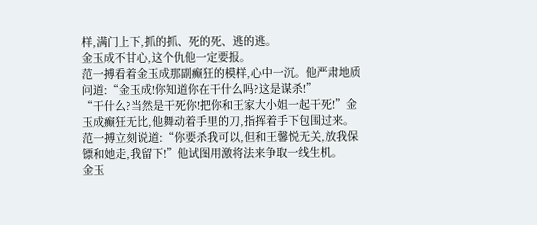样,满门上下,抓的抓、死的死、逃的逃。
金玉成不甘心,这个仇他一定要报。
范一搏看着金玉成那副癫狂的模样,心中一沉。他严肃地质问道:“金玉成!你知道你在干什么吗?这是谋杀!”
“干什么?当然是干死你!把你和王家大小姐一起干死!”金玉成癫狂无比,他舞动着手里的刀,指挥着手下包围过来。
范一搏立刻说道:“你要杀我可以,但和王馨悦无关,放我保镖和她走,我留下!”他试图用激将法来争取一线生机。
金玉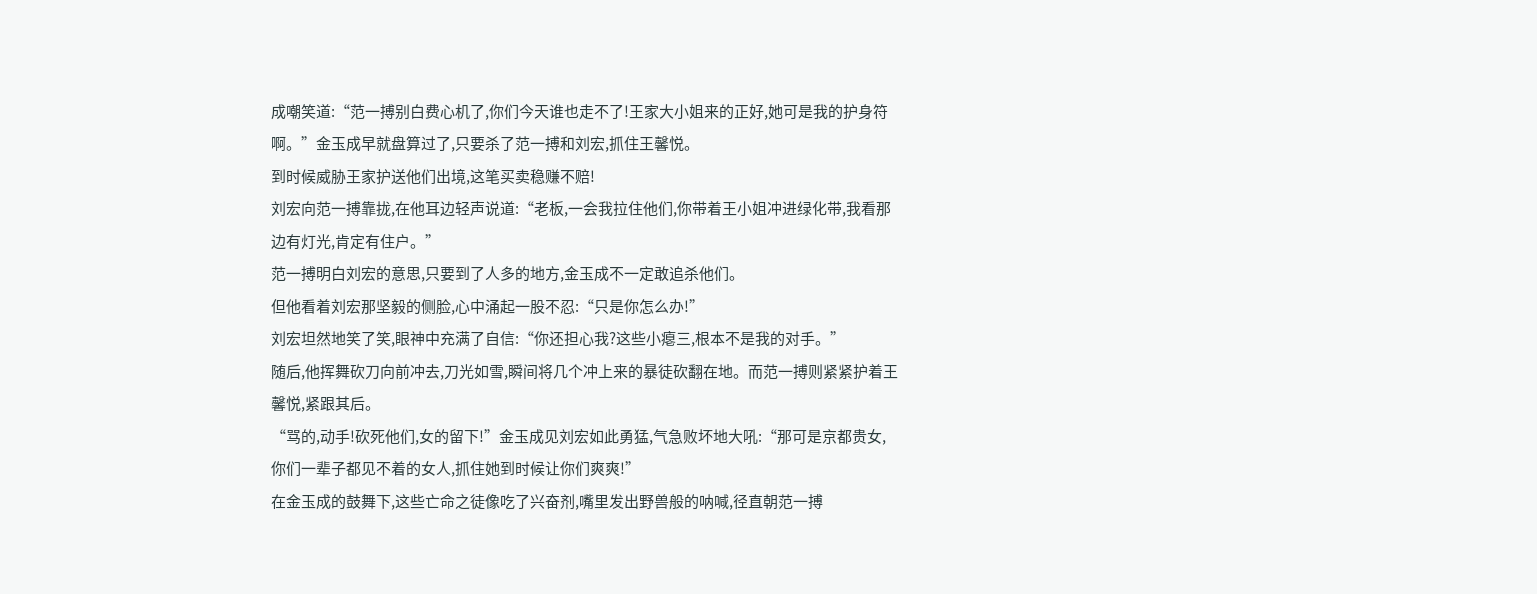成嘲笑道:“范一搏别白费心机了,你们今天谁也走不了!王家大小姐来的正好,她可是我的护身符啊。”金玉成早就盘算过了,只要杀了范一搏和刘宏,抓住王馨悦。
到时候威胁王家护送他们出境,这笔买卖稳赚不赔!
刘宏向范一搏靠拢,在他耳边轻声说道:“老板,一会我拉住他们,你带着王小姐冲进绿化带,我看那边有灯光,肯定有住户。”
范一搏明白刘宏的意思,只要到了人多的地方,金玉成不一定敢追杀他们。
但他看着刘宏那坚毅的侧脸,心中涌起一股不忍:“只是你怎么办!”
刘宏坦然地笑了笑,眼神中充满了自信:“你还担心我?这些小瘪三,根本不是我的对手。”
随后,他挥舞砍刀向前冲去,刀光如雪,瞬间将几个冲上来的暴徒砍翻在地。而范一搏则紧紧护着王馨悦,紧跟其后。
“骂的,动手!砍死他们,女的留下!”金玉成见刘宏如此勇猛,气急败坏地大吼:“那可是京都贵女,你们一辈子都见不着的女人,抓住她到时候让你们爽爽!”
在金玉成的鼓舞下,这些亡命之徒像吃了兴奋剂,嘴里发出野兽般的呐喊,径直朝范一搏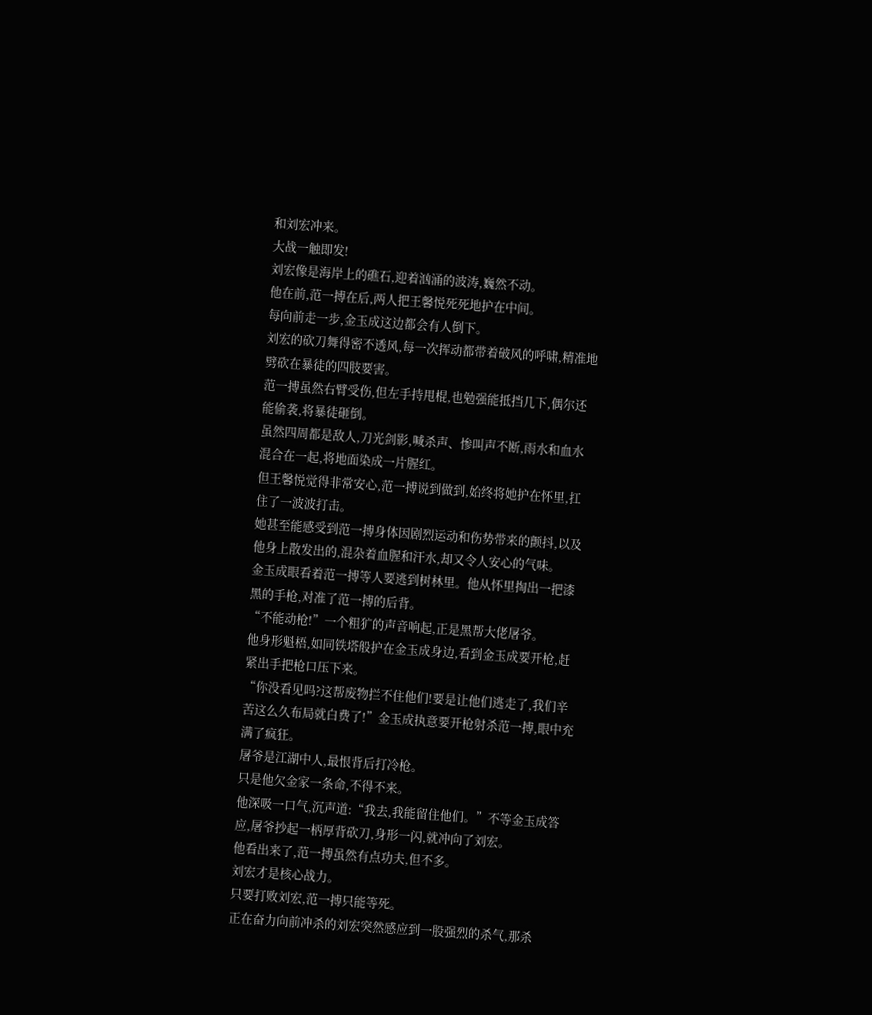和刘宏冲来。
大战一触即发!
刘宏像是海岸上的礁石,迎着汹涌的波涛,巍然不动。
他在前,范一搏在后,两人把王馨悦死死地护在中间。
每向前走一步,金玉成这边都会有人倒下。
刘宏的砍刀舞得密不透风,每一次挥动都带着破风的呼啸,精准地劈砍在暴徒的四肢要害。
范一搏虽然右臂受伤,但左手持甩棍,也勉强能抵挡几下,偶尔还能偷袭,将暴徒砸倒。
虽然四周都是敌人,刀光剑影,喊杀声、惨叫声不断,雨水和血水混合在一起,将地面染成一片腥红。
但王馨悦觉得非常安心,范一搏说到做到,始终将她护在怀里,扛住了一波波打击。
她甚至能感受到范一搏身体因剧烈运动和伤势带来的颤抖,以及他身上散发出的,混杂着血腥和汗水,却又令人安心的气味。
金玉成眼看着范一搏等人要逃到树林里。他从怀里掏出一把漆黑的手枪,对准了范一搏的后背。
“不能动枪!”一个粗犷的声音响起,正是黑帮大佬屠爷。
他身形魁梧,如同铁塔般护在金玉成身边,看到金玉成要开枪,赶紧出手把枪口压下来。
“你没看见吗?这帮废物拦不住他们!要是让他们逃走了,我们辛苦这么久布局就白费了!”金玉成执意要开枪射杀范一搏,眼中充满了疯狂。
屠爷是江湖中人,最恨背后打冷枪。
只是他欠金家一条命,不得不来。
他深吸一口气,沉声道:“我去,我能留住他们。”不等金玉成答应,屠爷抄起一柄厚背砍刀,身形一闪,就冲向了刘宏。
他看出来了,范一搏虽然有点功夫,但不多。
刘宏才是核心战力。
只要打败刘宏,范一搏只能等死。
正在奋力向前冲杀的刘宏突然感应到一股强烈的杀气,那杀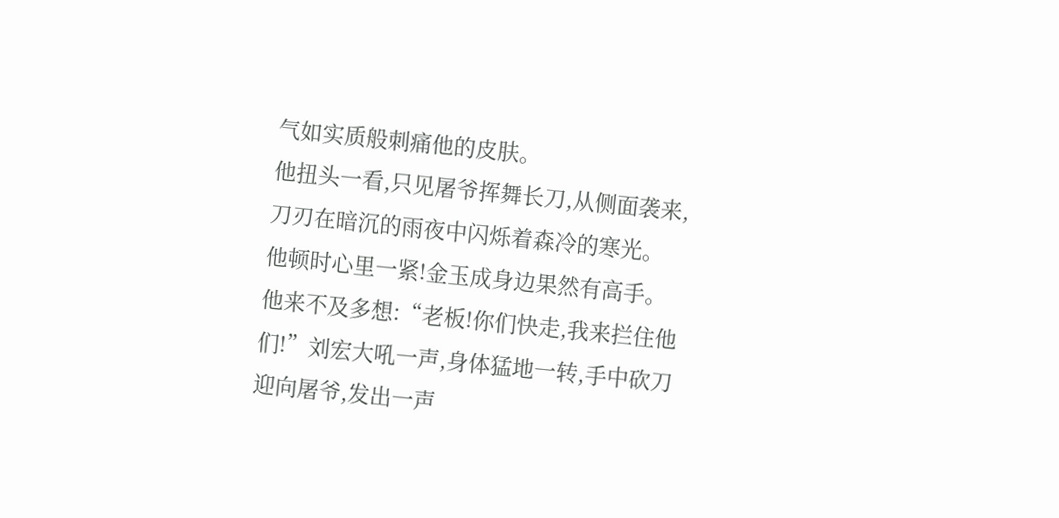气如实质般刺痛他的皮肤。
他扭头一看,只见屠爷挥舞长刀,从侧面袭来,刀刃在暗沉的雨夜中闪烁着森冷的寒光。
他顿时心里一紧!金玉成身边果然有高手。
他来不及多想:“老板!你们快走,我来拦住他们!”刘宏大吼一声,身体猛地一转,手中砍刀迎向屠爷,发出一声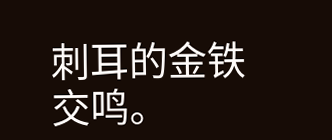刺耳的金铁交鸣。